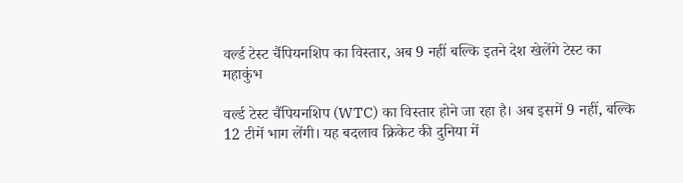वर्ल्ड टेस्ट चैंपियनशिप का विस्तार, अब 9 नहीं बल्कि इतने देश खेलेंगे टेस्ट का महाकुंभ

वर्ल्ड टेस्ट चैंपियनशिप (WTC) का विस्तार होने जा रहा है। अब इसमें 9 नहीं, बल्कि 12 टीमें भाग लेंगी। यह बदलाव क्रिकेट की दुनिया में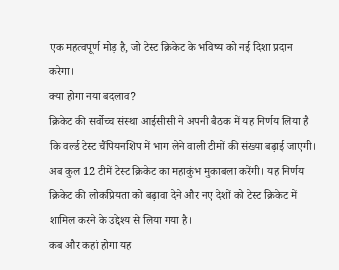एक महत्वपूर्ण मोड़ है, जो टेस्ट क्रिकेट के भविष्य को नई दिशा प्रदान करेगा।
क्या होगा नया बदलाव?
क्रिकेट की सर्वोच्च संस्था आईसीसी ने अपनी बैठक में यह निर्णय लिया है कि वर्ल्ड टेस्ट चैंपियनशिप में भाग लेने वाली टीमों की संख्या बढ़ाई जाएगी। अब कुल 12 टीमें टेस्ट क्रिकेट का महाकुंभ मुकाबला करेंगी। यह निर्णय क्रिकेट की लोकप्रियता को बढ़ावा देने और नए देशों को टेस्ट क्रिकेट में शामिल करने के उद्देश्य से लिया गया है।
कब और कहां होगा यह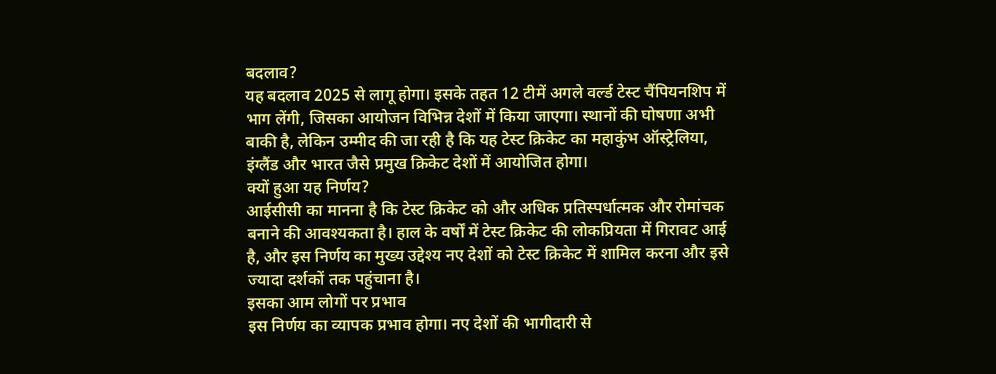बदलाव?
यह बदलाव 2025 से लागू होगा। इसके तहत 12 टीमें अगले वर्ल्ड टेस्ट चैंपियनशिप में भाग लेंगी, जिसका आयोजन विभिन्न देशों में किया जाएगा। स्थानों की घोषणा अभी बाकी है, लेकिन उम्मीद की जा रही है कि यह टेस्ट क्रिकेट का महाकुंभ ऑस्ट्रेलिया, इंग्लैंड और भारत जैसे प्रमुख क्रिकेट देशों में आयोजित होगा।
क्यों हुआ यह निर्णय?
आईसीसी का मानना है कि टेस्ट क्रिकेट को और अधिक प्रतिस्पर्धात्मक और रोमांचक बनाने की आवश्यकता है। हाल के वर्षों में टेस्ट क्रिकेट की लोकप्रियता में गिरावट आई है, और इस निर्णय का मुख्य उद्देश्य नए देशों को टेस्ट क्रिकेट में शामिल करना और इसे ज्यादा दर्शकों तक पहुंचाना है।
इसका आम लोगों पर प्रभाव
इस निर्णय का व्यापक प्रभाव होगा। नए देशों की भागीदारी से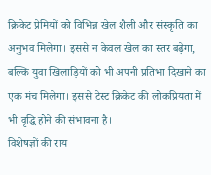क्रिकेट प्रेमियों को विभिन्न खेल शैली और संस्कृति का अनुभव मिलेगा। इससे न केवल खेल का स्तर बढ़ेगा, बल्कि युवा खिलाड़ियों को भी अपनी प्रतिभा दिखाने का एक मंच मिलेगा। इससे टेस्ट क्रिकेट की लोकप्रियता में भी वृद्धि होने की संभावना है।
विशेषज्ञों की राय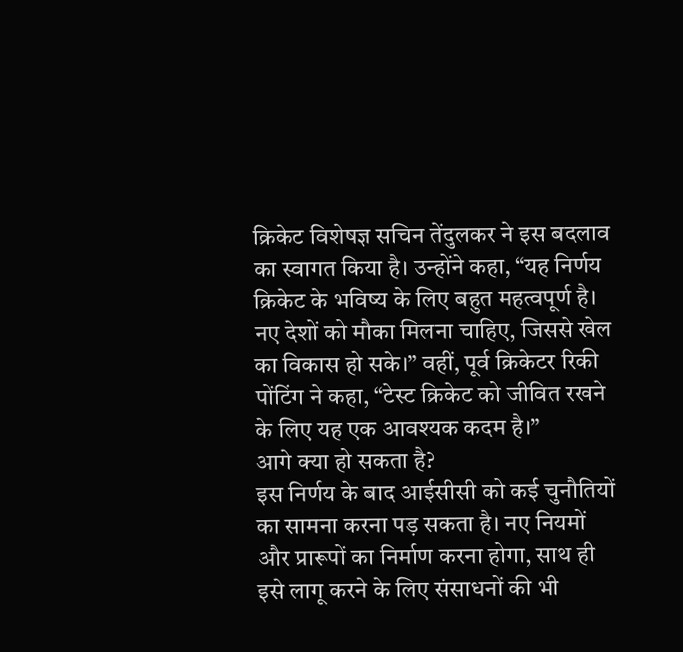क्रिकेट विशेषज्ञ सचिन तेंदुलकर ने इस बदलाव का स्वागत किया है। उन्होंने कहा, “यह निर्णय क्रिकेट के भविष्य के लिए बहुत महत्वपूर्ण है। नए देशों को मौका मिलना चाहिए, जिससे खेल का विकास हो सके।” वहीं, पूर्व क्रिकेटर रिकी पोंटिंग ने कहा, “टेस्ट क्रिकेट को जीवित रखने के लिए यह एक आवश्यक कदम है।”
आगे क्या हो सकता है?
इस निर्णय के बाद आईसीसी को कई चुनौतियों का सामना करना पड़ सकता है। नए नियमों और प्रारूपों का निर्माण करना होगा, साथ ही इसे लागू करने के लिए संसाधनों की भी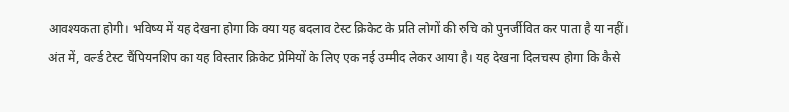आवश्यकता होगी। भविष्य में यह देखना होगा कि क्या यह बदलाव टेस्ट क्रिकेट के प्रति लोगों की रुचि को पुनर्जीवित कर पाता है या नहीं।
अंत में, वर्ल्ड टेस्ट चैंपियनशिप का यह विस्तार क्रिकेट प्रेमियों के लिए एक नई उम्मीद लेकर आया है। यह देखना दिलचस्प होगा कि कैसे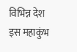विभिन्न देश इस महाकुंभ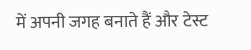में अपनी जगह बनाते हैं और टेस्ट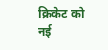क्रिकेट को नई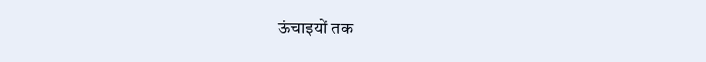ऊंचाइयों तक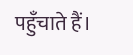पहुँचाते हैं।